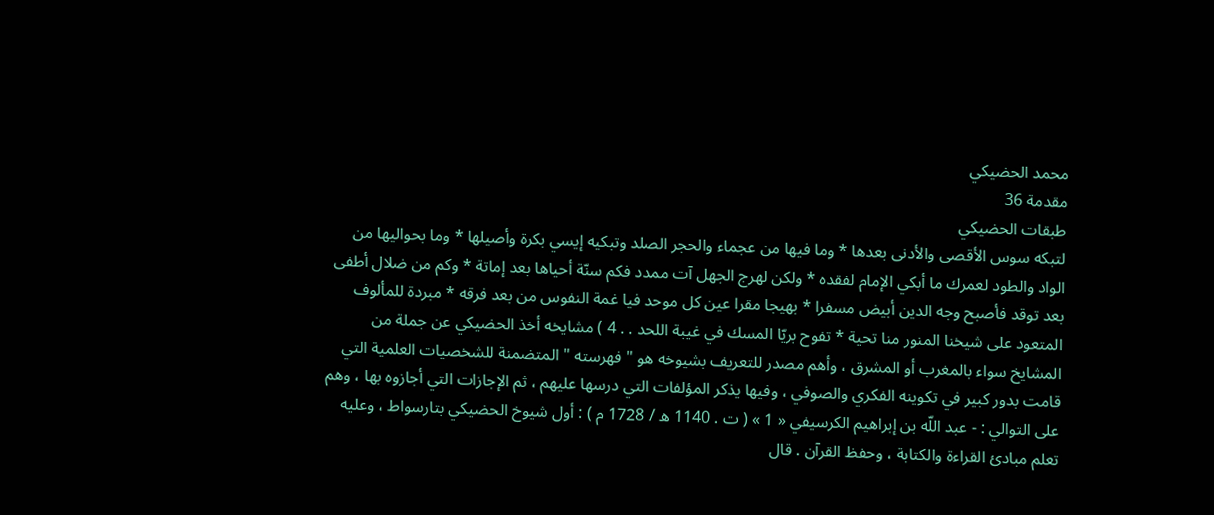محمد الحضيكي
مقدمة 36
طبقات الحضيكي
لتبكه سوس الأقصى والأدنى بعدها * وما فيها من عجماء والحجر الصلد وتبكيه إيسي بكرة وأصيلها * وما بحواليها من الواد والطود لعمرك ما أبكي الإمام لفقده * ولكن لهرج الجهل آت ممدد فكم سنّة أحياها بعد إماتة * وكم من ضلال أطفى بعد توقد فأصبح وجه الدين أبيض مسفرا * بهيجا مقرا عين كل موحد فيا غمة النفوس من بعد فرقه * مبردة للمألوف المتعود على شيخنا المنور منا تحية * تفوح بريّا المسك في غيبة اللحد . . 4 ) مشايخه أخذ الحضيكي عن جملة من المشايخ سواء بالمغرب أو المشرق ، وأهم مصدر للتعريف بشيوخه هو " فهرسته " المتضمنة للشخصيات العلمية التي قامت بدور كبير في تكوينه الفكري والصوفي ، وفيها يذكر المؤلفات التي درسها عليهم ، ثم الإجازات التي أجازوه بها ، وهم على التوالي : - عبد اللّه بن إبراهيم الكرسيفي « 1 » ( ت . 1140 ه / 1728 م ) : أول شيوخ الحضيكي بتارسواط ، وعليه تعلم مبادئ القراءة والكتابة ، وحفظ القرآن . قال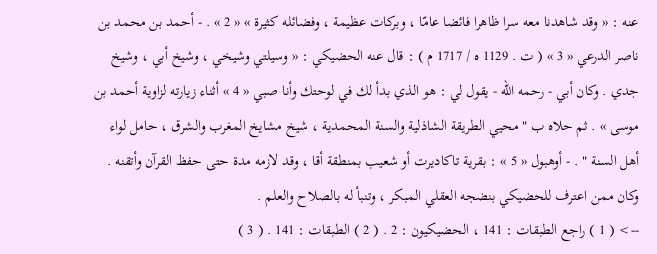عنه : « وقد شاهدنا معه سرا ظاهرا فائضا عامّا ، وبركات عظيمة ، وفضائله كثيرة » « 2 » . - أحمد بن محمد بن ناصر الدرعي « 3 » ( ت . 1129 ه / 1717 م ) : قال عنه الحضيكي : « وسيلتي وشيخي ، وشيخ أبي ، وشيخ جدي . وكان أبي - رحمه اللّه - يقول لي : هو الذي بدأ لك في لوحتك وأنا صبي « 4 » أثناء زيارته لزاوية أحمد بن موسى » . ثم حلاه ب " محيي الطريقة الشاذلية والسنة المحمدية ، شيخ مشايخ المغرب والشرق ، حامل لواء أهل السنة " . - أوهبول « 5 » : بقرية تاكاديرت أو شعيب بمنطقة أقا ، وقد لازمه مدة حتى حفظ القرآن وأتقنه . وكان ممن اعترف للحضيكي بنضجه العقلي المبكر ، وتنبأ له بالصلاح والعلم .
--> ( 1 ) راجع الطبقات : 141 ، الحضيكيون : 2 . ( 2 ) الطبقات : 141 . ( 3 )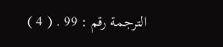الترجمة رقم : 99 . ( 4 )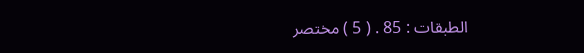الطبقات : 85 . ( 5 ) مختصر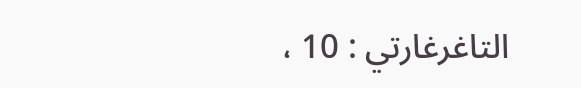التاغرغارتي : 10 ،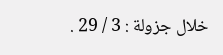خلال جزولة : 3 / 29 .